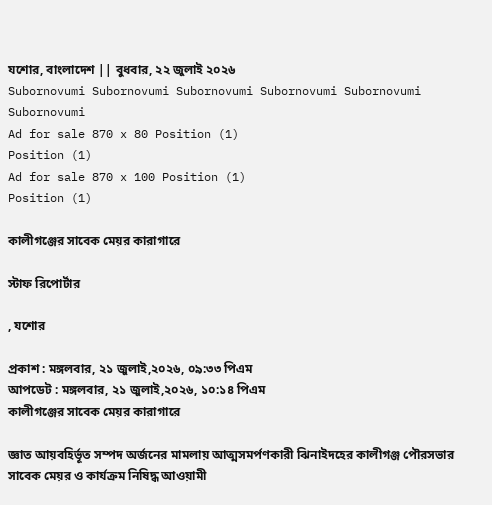যশোর, বাংলাদেশ || বুধবার, ২২ জুলাই ২০২৬
Subornovumi Subornovumi Subornovumi Subornovumi Subornovumi Subornovumi
Ad for sale 870 x 80 Position (1)
Position (1)
Ad for sale 870 x 100 Position (1)
Position (1)

কালীগঞ্জের সাবেক মেয়র কারাগারে

স্টাফ রিপোর্টার

, যশোর

প্রকাশ : মঙ্গলবার, ২১ জুলাই,২০২৬, ০৯:৩৩ পিএম
আপডেট : মঙ্গলবার, ২১ জুলাই,২০২৬, ১০:১৪ পিএম
কালীগঞ্জের সাবেক মেয়র কারাগারে

জ্ঞাত আয়বহির্ভূত সম্পদ অর্জনের মামলায় আত্মসমর্পণকারী ঝিনাইদহের কালীগঞ্জ পৌরসভার সাবেক মেয়র ও কার্যক্রম নিষিদ্ধ আওয়ামী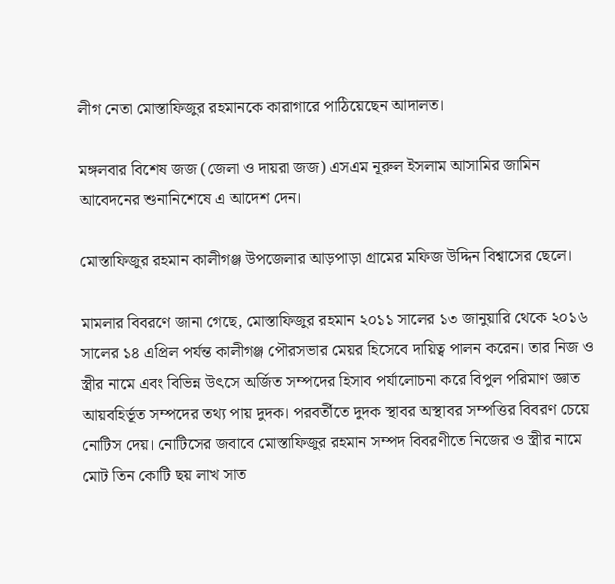লীগ নেতা মোস্তাফিজুর রহমানকে কারাগারে পাঠিয়েছেন আদালত।

মঙ্গলবার বিশেষ জজ (জেলা ও দায়রা জজ) এসএম নূরুল ইসলাম আসামির জামিন আবেদনের শুনানিশেষে এ আদেশ দেন।

মোস্তাফিজুর রহমান কালীগঞ্জ উপজেলার আড়পাড়া গ্রামের মফিজ উদ্দিন বিশ্বাসের ছেলে।

মামলার বিবরণে জানা গেছে, মোস্তাফিজুর রহমান ২০১১ সালের ১৩ জানুয়ারি থেকে ২০১৬ সালের ১৪ এপ্রিল পর্যন্ত কালীগঞ্জ পৌরসভার মেয়র হিসেবে দায়িত্ব পালন করেন। তার নিজ ও স্ত্রীর নামে এবং বিভিন্ন উৎসে অর্জিত সম্পদের হিসাব পর্যালোচনা করে বিপুল পরিমাণ জ্ঞাত আয়বহির্ভূত সম্পদের তথ্য পায় দুদক। পরবর্তীতে দুদক স্থাবর অস্থাবর সম্পত্তির বিবরণ চেয়ে নোটিস দেয়। নোটিসের জবাবে মোস্তাফিজুর রহমান সম্পদ বিবরণীতে নিজের ও স্ত্রীর নামে মোট তিন কোটি ছয় লাখ সাত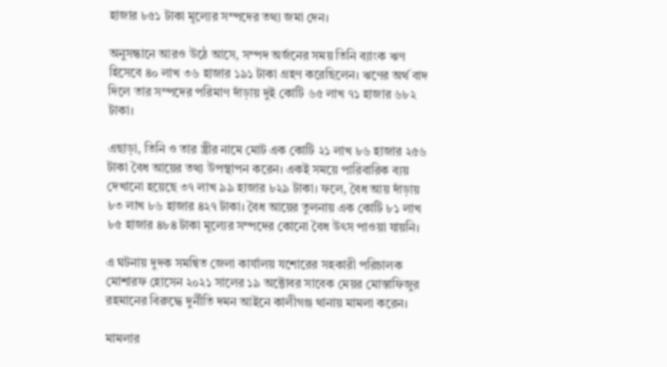হাজার ৮৫১ টাকা মূল্যের সম্পদের তথ্য জমা দেন।

অনুসন্ধানে আরও উঠে আসে, সম্পদ অর্জনের সময় তিনি ব্যাংক ঋণ হিসেবে ৪০ লাখ ৩৬ হাজার ১৯১ টাকা গ্রহণ করেছিলেন। ঋণের অর্থ বাদ দিলে তার সম্পদের পরিমাণ দাঁড়ায় দুই কোটি ৬৫ লাখ ৭১ হাজার ৬৮২ টাকা।

এছাড়া, তিনি ও তার স্ত্রীর নামে মোট এক কোটি ২১ লাখ ৮৬ হাজার ২৫৬ টাকা বৈধ আয়ের তথ্য উপস্থাপন করেন। একই সময়ে পারিবারিক ব্যয় দেখানো হয়েছে ৩৭ লাখ ৯৯ হাজার ৮২৯ টাকা। ফলে, বৈধ আয় দাঁড়ায় ৮৩ লাখ ৮৬ হাজার ৪২৭ টাকা। বৈধ আয়ের তুলনায় এক কোটি ৮১ লাখ ৮৫ হাজার ৪৮৪ টাকা মূল্যের সম্পদের কোনো বৈধ উৎস পাওয়া যায়নি।

এ ঘটনায় দুদক সমন্বিত জেলা কার্যালয় যশোরের সহকারী পরিচালক মোশারফ হোসেন ২০২১ সালের ১৯ অক্টোবর সাবেক মেয়র মোস্তাফিজুর রহমানের বিরুদ্ধে দুর্নীতি দমন আইনে কালীগঞ্জ থানায় মামলা করেন।

মামলার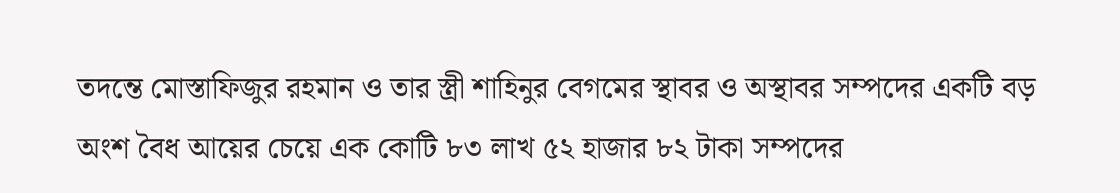তদন্তে মোস্তাফিজুর রহমান ও তার স্ত্রী শাহিনুর বেগমের স্থাবর ও অস্থাবর সম্পদের একটি বড় অংশ বৈধ আয়ের চেয়ে এক কোটি ৮৩ লাখ ৫২ হাজার ৮২ টাকা সম্পদের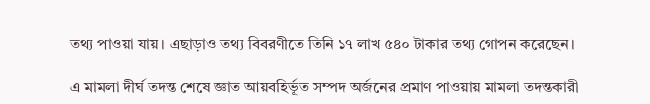তথ্য পাওয়া যায়। এছাড়াও তথ্য বিবরণীতে তিনি ১৭ লাখ ৫৪০ টাকার তথ্য গোপন করেছেন।

এ মামলা দীর্ঘ তদন্ত শেষে জ্ঞাত আয়বহির্ভূত সম্পদ অর্জনের প্রমাণ পাওয়ায় মামলা তদন্তকারী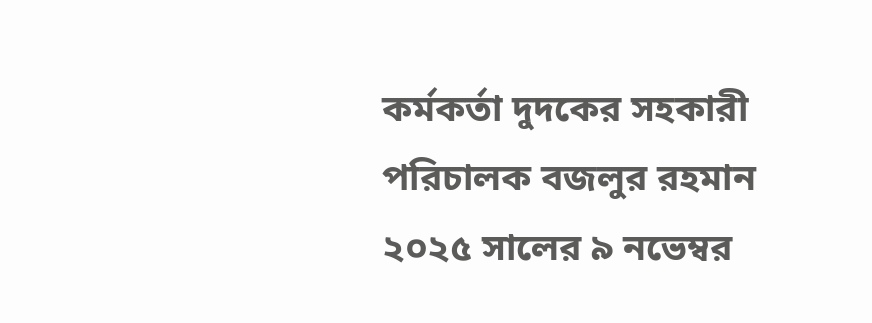কর্মকর্তা দুদকের সহকারী পরিচালক বজলুর রহমান ২০২৫ সালের ৯ নভেম্বর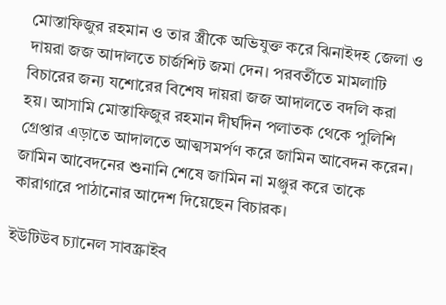মোস্তাফিজুর রহমান ও তার স্ত্রীকে অভিযুক্ত করে ঝিনাইদহ জেলা ও দায়রা জজ আদালতে চার্জশিট জমা দেন। পরবর্তীতে মামলাটি বিচারের জন্য যশোরের বিশেষ দায়রা জজ আদালতে বদলি করা হয়। আসামি মোস্তাফিজুর রহমান দীর্ঘদিন পলাতক থেকে পুলিশি গ্রেপ্তার এড়াতে আদালতে আত্মসমর্পণ করে জামিন আবেদন করেন। জামিন আবেদনের শুনানি শেষে জামিন না মঞ্জুর করে তাকে কারাগারে পাঠানোর আদেশ দিয়েছেন বিচারক।

ইউটিউব চ্যানেল সাবস্ক্রাইব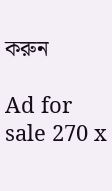করুন

Ad for sale 270 x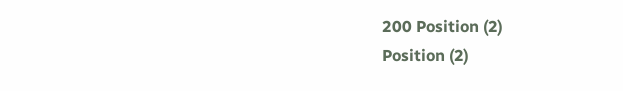200 Position (2)
Position (2)